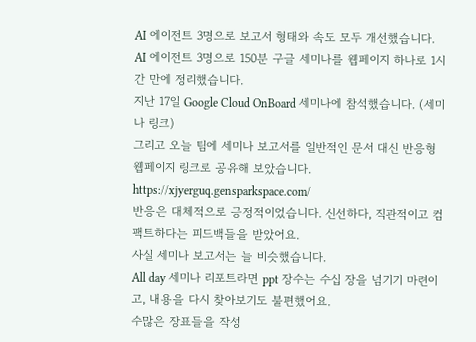AI 에이전트 3명으로 보고서 형태와 속도 모두 개선했습니다.
AI 에이전트 3명으로 150분 구글 세미나를 웹페이지 하나로 1시간 만에 정리했습니다.
지난 17일 Google Cloud OnBoard 세미나에 참석했습니다. (세미나 링크)
그리고 오늘 팀에 세미나 보고서를 일반적인 문서 대신 반응형 웹페이지 링크로 공유해 보았습니다.
https://xjyerguq.gensparkspace.com/
반응은 대체적으로 긍정적이었습니다. 신선하다, 직관적이고 컴팩트하다는 피드백들을 받았어요.
사실 세미나 보고서는 늘 비슷했습니다.
All day 세미나 리포트라면 ppt 장수는 수십 장을 넘기기 마련이고, 내용을 다시 찾아보기도 불편했어요.
수많은 장표들을 작성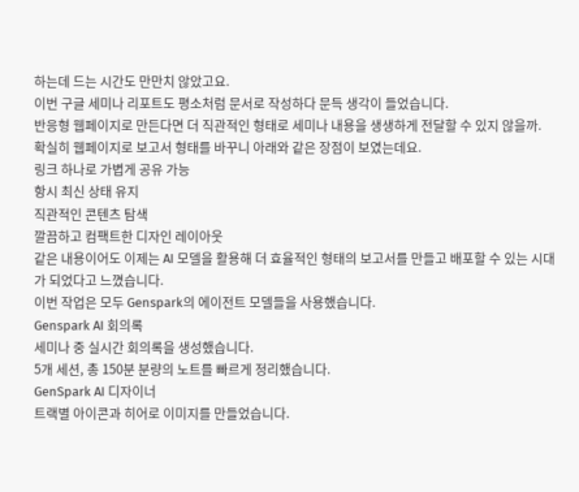하는데 드는 시간도 만만치 않았고요.
이번 구글 세미나 리포트도 평소처럼 문서로 작성하다 문득 생각이 들었습니다.
반응형 웹페이지로 만든다면 더 직관적인 형태로 세미나 내용을 생생하게 전달할 수 있지 않을까.
확실히 웹페이지로 보고서 형태를 바꾸니 아래와 같은 장점이 보였는데요.
링크 하나로 가볍게 공유 가능
항시 최신 상태 유지
직관적인 콘텐츠 탐색
깔끔하고 컴팩트한 디자인 레이아웃
같은 내용이어도 이제는 AI 모델을 활용해 더 효율적인 형태의 보고서를 만들고 배포할 수 있는 시대가 되었다고 느꼈습니다.
이번 작업은 모두 Genspark의 에이전트 모델들을 사용했습니다.
Genspark AI 회의록
세미나 중 실시간 회의록을 생성했습니다.
5개 세션, 총 150분 분량의 노트를 빠르게 정리했습니다.
GenSpark AI 디자이너
트랙별 아이콘과 히어로 이미지를 만들었습니다.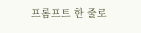프롬프트 한 줄로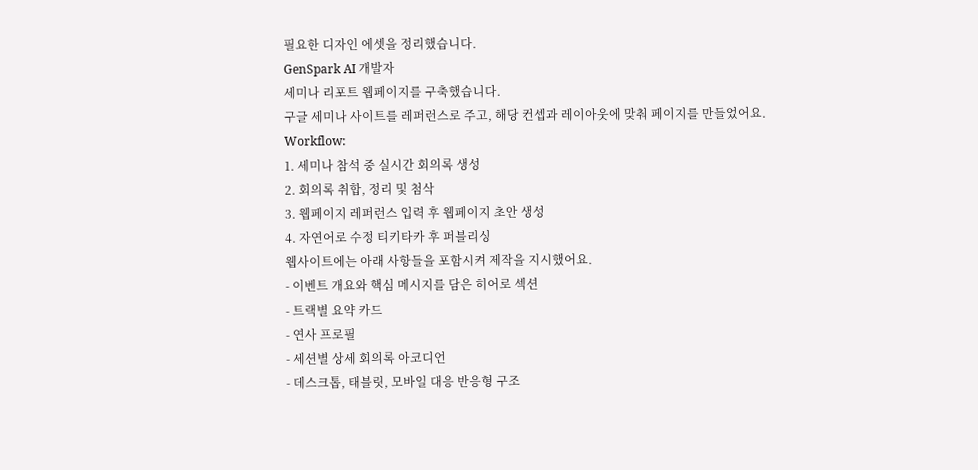필요한 디자인 에셋을 정리했습니다.
GenSpark AI 개발자
세미나 리포트 웹페이지를 구축했습니다.
구글 세미나 사이트를 레퍼런스로 주고, 해당 컨셉과 레이아웃에 맞춰 페이지를 만들었어요.
Workflow:
1. 세미나 참석 중 실시간 회의록 생성
2. 회의록 취합, 정리 및 첨삭
3. 웹페이지 레퍼런스 입력 후 웹페이지 초안 생성
4. 자연어로 수정 티키타카 후 퍼블리싱
웹사이트에는 아래 사항들을 포함시켜 제작을 지시했어요.
- 이벤트 개요와 핵심 메시지를 담은 히어로 섹션
- 트랙별 요약 카드
- 연사 프로필
- 세션별 상세 회의록 아코디언
- 데스크톱, 태블릿, 모바일 대응 반응형 구조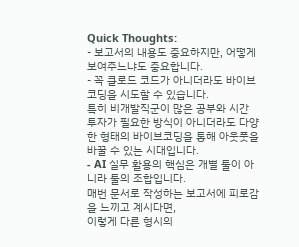Quick Thoughts:
- 보고서의 내용도 중요하지만, 어떻게 보여주느냐도 중요합니다.
- 꼭 클로드 코드가 아니더라도 바이브코딩을 시도할 수 있습니다.
특히 비개발직군이 많은 공부와 시간 투자가 필요한 방식이 아니더라도 다양한 형태의 바이브코딩을 통해 아웃풋을 바꿀 수 있는 시대입니다.
- AI 실무 활용의 핵심은 개별 툴이 아니라 툴의 조합입니다.
매번 문서로 작성하는 보고서에 피로감을 느끼고 계시다면,
이렇게 다른 형시의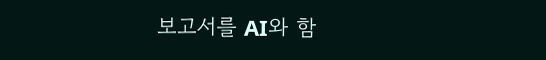보고서를 AI와 함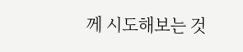께 시도해보는 것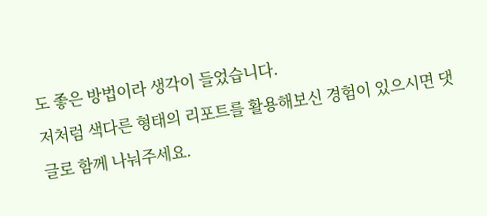도 좋은 방법이라 생각이 들었습니다.
저처럼 색다른 형태의 리포트를 활용해보신 경험이 있으시면 댓글로 함께 나눠주세요.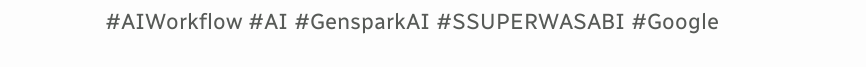#AIWorkflow #AI #GensparkAI #SSUPERWASABI #Google